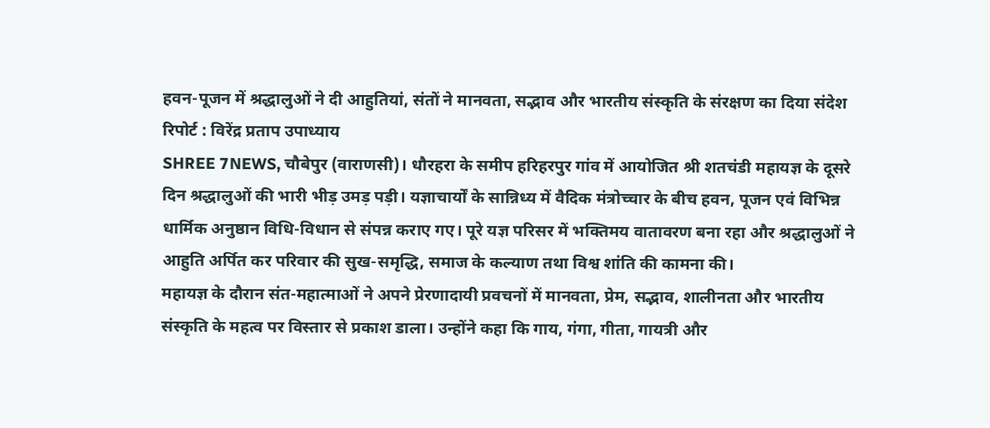हवन-पूजन में श्रद्धालुओं ने दी आहुतियां, संतों ने मानवता, सद्भाव और भारतीय संस्कृति के संरक्षण का दिया संदेश
रिपोर्ट : विरेंद्र प्रताप उपाध्याय
SHREE 7NEWS, चौबेपुर (वाराणसी)। धौरहरा के समीप हरिहरपुर गांव में आयोजित श्री शतचंडी महायज्ञ के दूसरे दिन श्रद्धालुओं की भारी भीड़ उमड़ पड़ी। यज्ञाचार्यों के सान्निध्य में वैदिक मंत्रोच्चार के बीच हवन, पूजन एवं विभिन्न धार्मिक अनुष्ठान विधि-विधान से संपन्न कराए गए। पूरे यज्ञ परिसर में भक्तिमय वातावरण बना रहा और श्रद्धालुओं ने आहुति अर्पित कर परिवार की सुख-समृद्धि, समाज के कल्याण तथा विश्व शांति की कामना की।
महायज्ञ के दौरान संत-महात्माओं ने अपने प्रेरणादायी प्रवचनों में मानवता, प्रेम, सद्भाव, शालीनता और भारतीय संस्कृति के महत्व पर विस्तार से प्रकाश डाला। उन्होंने कहा कि गाय, गंगा, गीता, गायत्री और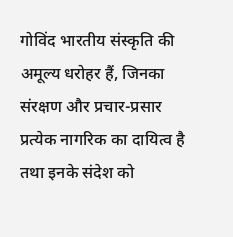गोविंद भारतीय संस्कृति की अमूल्य धरोहर हैं, जिनका संरक्षण और प्रचार-प्रसार प्रत्येक नागरिक का दायित्व है तथा इनके संदेश को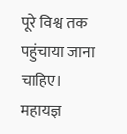पूरे विश्व तक पहुंचाया जाना चाहिए।
महायज्ञ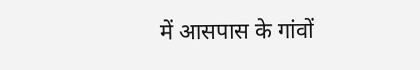में आसपास के गांवों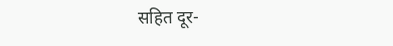सहित दूर-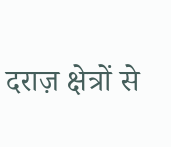दराज़ क्षेत्रों से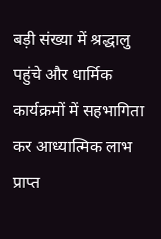बड़ी संख्या में श्रद्धालु पहुंचे और धार्मिक कार्यक्रमों में सहभागिता कर आध्यात्मिक लाभ प्राप्त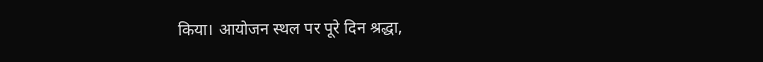किया। आयोजन स्थल पर पूरे दिन श्रद्धा,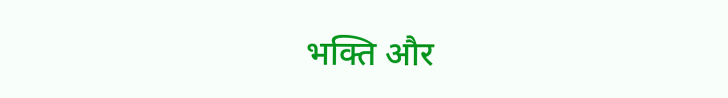भक्ति और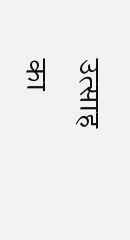उत्साह का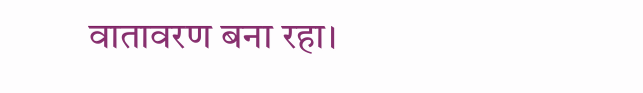वातावरण बना रहा।